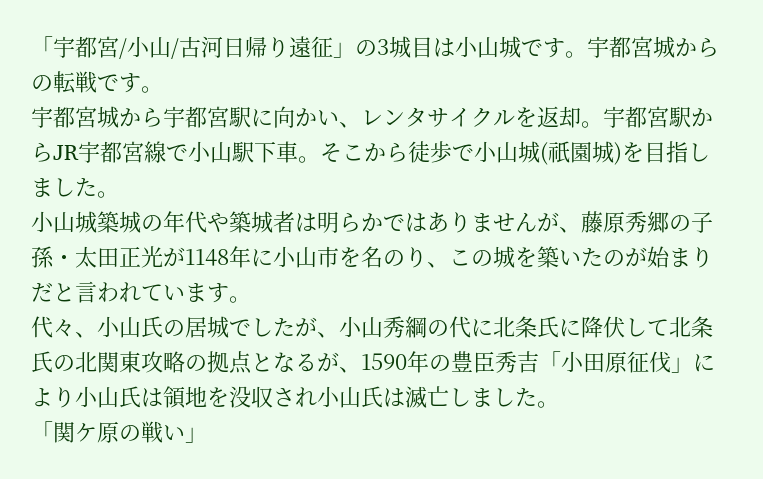「宇都宮/小山/古河日帰り遠征」の3城目は小山城です。宇都宮城からの転戦です。
宇都宮城から宇都宮駅に向かい、レンタサイクルを返却。宇都宮駅からJR宇都宮線で小山駅下車。そこから徒歩で小山城(祇園城)を目指しました。
小山城築城の年代や築城者は明らかではありませんが、藤原秀郷の子孫・太田正光が1148年に小山市を名のり、この城を築いたのが始まりだと言われています。
代々、小山氏の居城でしたが、小山秀綱の代に北条氏に降伏して北条氏の北関東攻略の拠点となるが、1590年の豊臣秀吉「小田原征伐」により小山氏は領地を没収され小山氏は滅亡しました。
「関ケ原の戦い」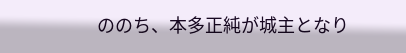ののち、本多正純が城主となり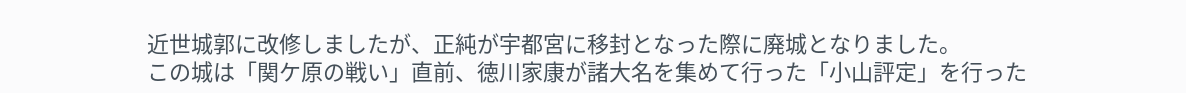近世城郭に改修しましたが、正純が宇都宮に移封となった際に廃城となりました。
この城は「関ケ原の戦い」直前、徳川家康が諸大名を集めて行った「小山評定」を行った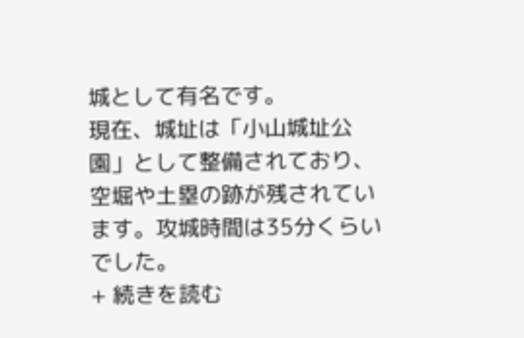城として有名です。
現在、城址は「小山城址公園」として整備されており、空堀や土塁の跡が残されています。攻城時間は35分くらいでした。
+ 続きを読む